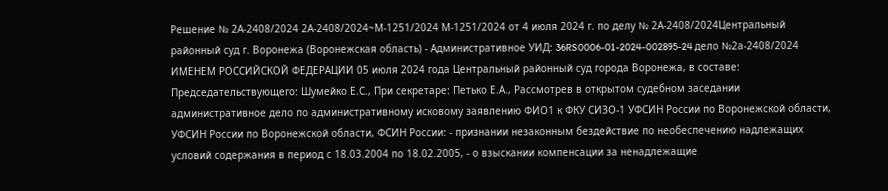Решение № 2А-2408/2024 2А-2408/2024~М-1251/2024 М-1251/2024 от 4 июля 2024 г. по делу № 2А-2408/2024Центральный районный суд г. Воронежа (Воронежская область) - Административное УИД: 36RS0006-01-2024-002895-24 дело №2а-2408/2024 ИМЕНЕМ РОССИЙСКОЙ ФЕДЕРАЦИИ 05 июля 2024 года Центральный районный суд города Воронежа, в составе: Председательствующего: Шумейко Е.С., При секретаре: Петько Е.А., Рассмотрев в открытом судебном заседании административное дело по административному исковому заявлению ФИО1 к ФКУ СИЗО-1 УФСИН России по Воронежской области, УФСИН России по Воронежской области, ФСИН России: - признании незаконным бездействие по необеспечению надлежащих условий содержания в период с 18.03.2004 по 18.02.2005, - о взыскании компенсации за ненадлежащие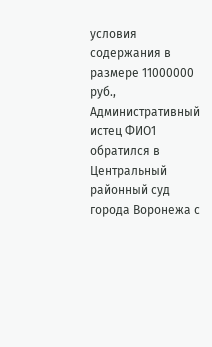условия содержания в размере 11000000 руб., Административный истец ФИО1 обратился в Центральный районный суд города Воронежа с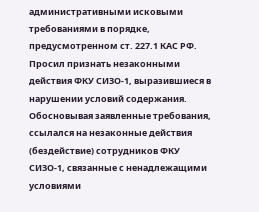административными исковыми требованиями в порядке, предусмотренном ст. 227.1 КАС РФ. Просил признать незаконными действия ФКУ СИЗО-1, выразившиеся в нарушении условий содержания. Обосновывая заявленные требования, ссылался на незаконные действия (бездействие) сотрудников ФКУ СИЗО-1, связанные с ненадлежащими условиями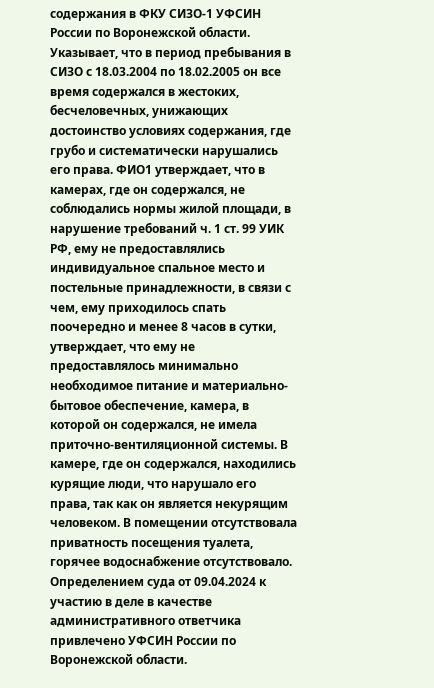содержания в ФКУ СИЗО-1 УФСИН России по Воронежской области. Указывает, что в период пребывания в СИЗО с 18.03.2004 по 18.02.2005 он все время содержался в жестоких, бесчеловечных, унижающих достоинство условиях содержания, где грубо и систематически нарушались его права. ФИО1 утверждает, что в камерах, где он содержался, не соблюдались нормы жилой площади, в нарушение требований ч. 1 ст. 99 УИК РФ, ему не предоставлялись индивидуальное спальное место и постельные принадлежности, в связи с чем, ему приходилось спать поочередно и менее 8 часов в сутки, утверждает, что ему не предоставлялось минимально необходимое питание и материально-бытовое обеспечение, камера, в которой он содержался, не имела приточно-вентиляционной системы. В камере, где он содержался, находились курящие люди, что нарушало его права, так как он является некурящим человеком. В помещении отсутствовала приватность посещения туалета, горячее водоснабжение отсутствовало. Определением суда от 09.04.2024 к участию в деле в качестве административного ответчика привлечено УФСИН России по Воронежской области.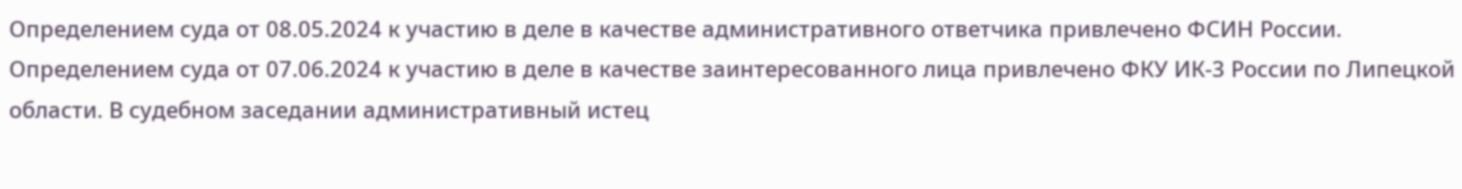Определением суда от 08.05.2024 к участию в деле в качестве административного ответчика привлечено ФСИН России. Определением суда от 07.06.2024 к участию в деле в качестве заинтересованного лица привлечено ФКУ ИК-3 России по Липецкой области. В судебном заседании административный истец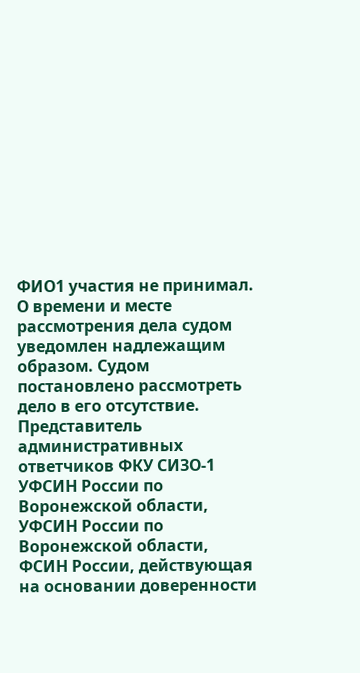ФИО1 участия не принимал. О времени и месте рассмотрения дела судом уведомлен надлежащим образом. Судом постановлено рассмотреть дело в его отсутствие. Представитель административных ответчиков ФКУ СИЗО-1 УФСИН России по Воронежской области, УФСИН России по Воронежской области, ФСИН России, действующая на основании доверенности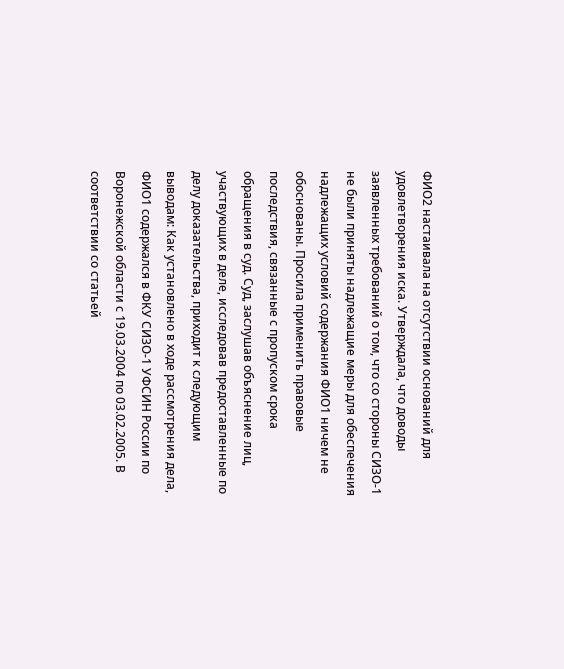ФИО2 настаивала на отсутствии оснований для удовлетворения иска. Утверждала, что доводы заявленных требований о том, что со стороны СИЗО-1 не были приняты надлежащие меры для обеспечения надлежащих условий содержания ФИО1 ничем не обоснованы. Просила применить правовые последствия, связанные с пропуском срока обращения в суд. Суд, заслушав объяснение лиц, участвующих в деле, исследовав предоставленные по делу доказательства, приходит к следующим выводам: Как установлено в ходе рассмотрения дела, ФИО1 содержался в ФКУ СИЗО-1 УФСИН России по Воронежской области с 19.03.2004 по 03.02.2005. В соответствии со статьей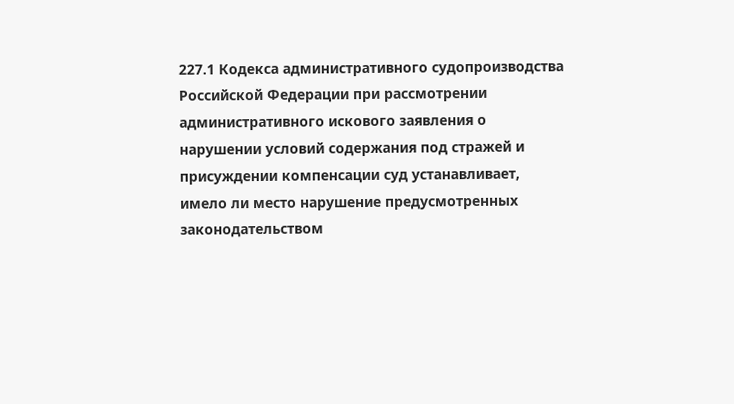227.1 Кодекса административного судопроизводства Российской Федерации при рассмотрении административного искового заявления о нарушении условий содержания под стражей и присуждении компенсации суд устанавливает, имело ли место нарушение предусмотренных законодательством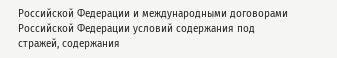Российской Федерации и международными договорами Российской Федерации условий содержания под стражей, содержания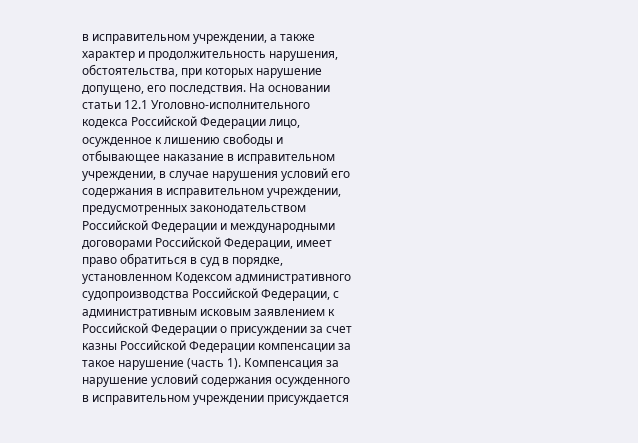в исправительном учреждении, а также характер и продолжительность нарушения, обстоятельства, при которых нарушение допущено, его последствия. На основании статьи 12.1 Уголовно-исполнительного кодекса Российской Федерации лицо, осужденное к лишению свободы и отбывающее наказание в исправительном учреждении, в случае нарушения условий его содержания в исправительном учреждении, предусмотренных законодательством Российской Федерации и международными договорами Российской Федерации, имеет право обратиться в суд в порядке, установленном Кодексом административного судопроизводства Российской Федерации, с административным исковым заявлением к Российской Федерации о присуждении за счет казны Российской Федерации компенсации за такое нарушение (часть 1). Компенсация за нарушение условий содержания осужденного в исправительном учреждении присуждается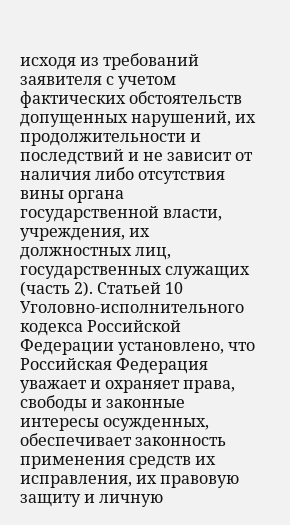исходя из требований заявителя с учетом фактических обстоятельств допущенных нарушений, их продолжительности и последствий и не зависит от наличия либо отсутствия вины органа государственной власти, учреждения, их должностных лиц, государственных служащих (часть 2). Статьей 10 Уголовно-исполнительного кодекса Российской Федерации установлено, что Российская Федерация уважает и охраняет права, свободы и законные интересы осужденных, обеспечивает законность применения средств их исправления, их правовую защиту и личную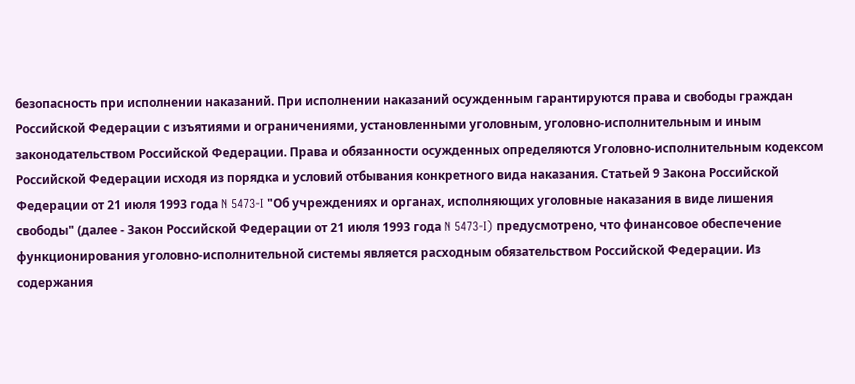безопасность при исполнении наказаний. При исполнении наказаний осужденным гарантируются права и свободы граждан Российской Федерации с изъятиями и ограничениями, установленными уголовным, уголовно-исполнительным и иным законодательством Российской Федерации. Права и обязанности осужденных определяются Уголовно-исполнительным кодексом Российской Федерации исходя из порядка и условий отбывания конкретного вида наказания. Статьей 9 Закона Российской Федерации от 21 июля 1993 года N 5473-I "Об учреждениях и органах, исполняющих уголовные наказания в виде лишения свободы" (далее - Закон Российской Федерации от 21 июля 1993 года N 5473-I) предусмотрено, что финансовое обеспечение функционирования уголовно-исполнительной системы является расходным обязательством Российской Федерации. Из содержания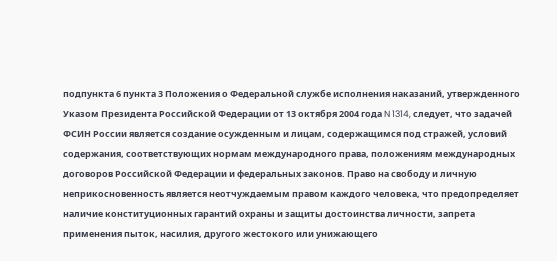подпункта 6 пункта 3 Положения о Федеральной службе исполнения наказаний, утвержденного Указом Президента Российской Федерации от 13 октября 2004 года N 1314, следует, что задачей ФСИН России является создание осужденным и лицам, содержащимся под стражей, условий содержания, соответствующих нормам международного права, положениям международных договоров Российской Федерации и федеральных законов. Право на свободу и личную неприкосновенность является неотчуждаемым правом каждого человека, что предопределяет наличие конституционных гарантий охраны и защиты достоинства личности, запрета применения пыток, насилия, другого жестокого или унижающего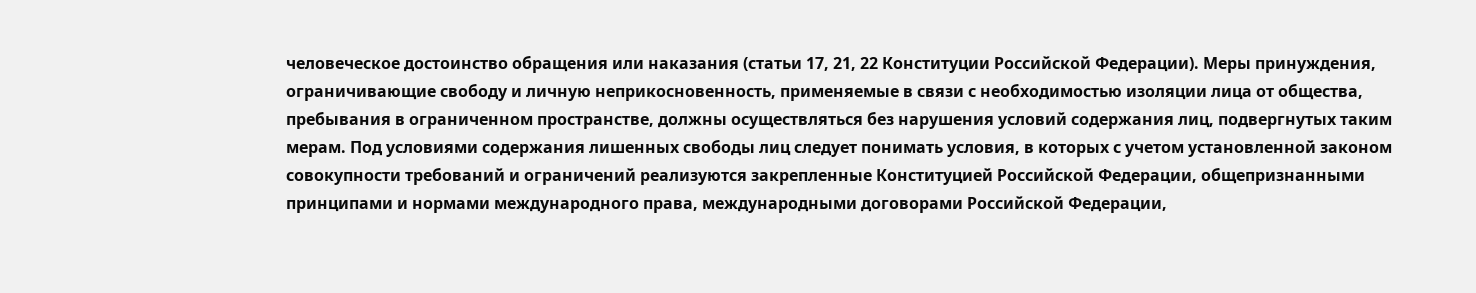человеческое достоинство обращения или наказания (статьи 17, 21, 22 Конституции Российской Федерации). Меры принуждения, ограничивающие свободу и личную неприкосновенность, применяемые в связи с необходимостью изоляции лица от общества, пребывания в ограниченном пространстве, должны осуществляться без нарушения условий содержания лиц, подвергнутых таким мерам. Под условиями содержания лишенных свободы лиц следует понимать условия, в которых с учетом установленной законом совокупности требований и ограничений реализуются закрепленные Конституцией Российской Федерации, общепризнанными принципами и нормами международного права, международными договорами Российской Федерации,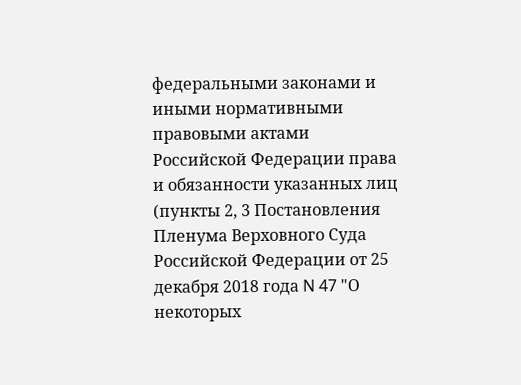федеральными законами и иными нормативными правовыми актами Российской Федерации права и обязанности указанных лиц (пункты 2, 3 Постановления Пленума Верховного Суда Российской Федерации от 25 декабря 2018 года N 47 "О некоторых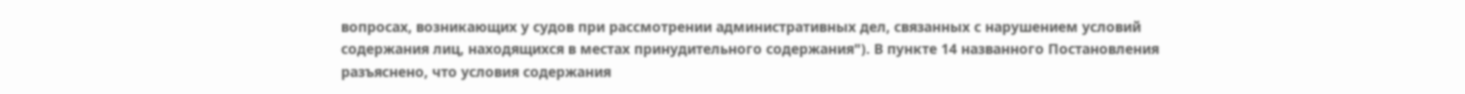вопросах, возникающих у судов при рассмотрении административных дел, связанных с нарушением условий содержания лиц, находящихся в местах принудительного содержания"). В пункте 14 названного Постановления разъяснено, что условия содержания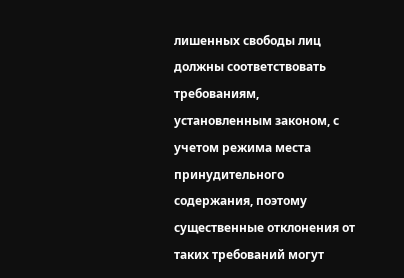лишенных свободы лиц должны соответствовать требованиям, установленным законом, с учетом режима места принудительного содержания, поэтому существенные отклонения от таких требований могут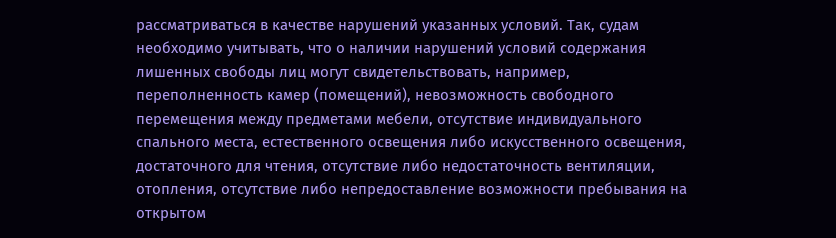рассматриваться в качестве нарушений указанных условий. Так, судам необходимо учитывать, что о наличии нарушений условий содержания лишенных свободы лиц могут свидетельствовать, например, переполненность камер (помещений), невозможность свободного перемещения между предметами мебели, отсутствие индивидуального спального места, естественного освещения либо искусственного освещения, достаточного для чтения, отсутствие либо недостаточность вентиляции, отопления, отсутствие либо непредоставление возможности пребывания на открытом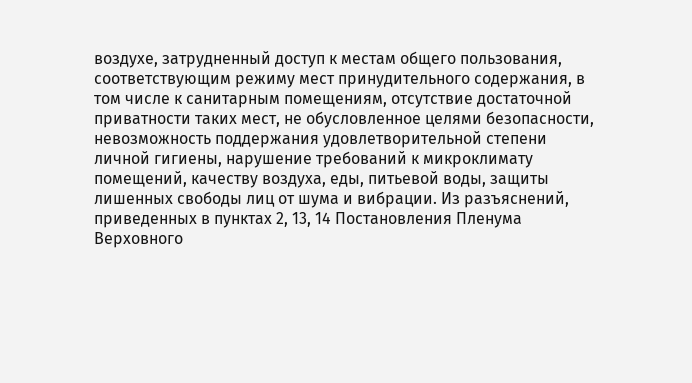воздухе, затрудненный доступ к местам общего пользования, соответствующим режиму мест принудительного содержания, в том числе к санитарным помещениям, отсутствие достаточной приватности таких мест, не обусловленное целями безопасности, невозможность поддержания удовлетворительной степени личной гигиены, нарушение требований к микроклимату помещений, качеству воздуха, еды, питьевой воды, защиты лишенных свободы лиц от шума и вибрации. Из разъяснений, приведенных в пунктах 2, 13, 14 Постановления Пленума Верховного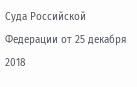Суда Российской Федерации от 25 декабря 2018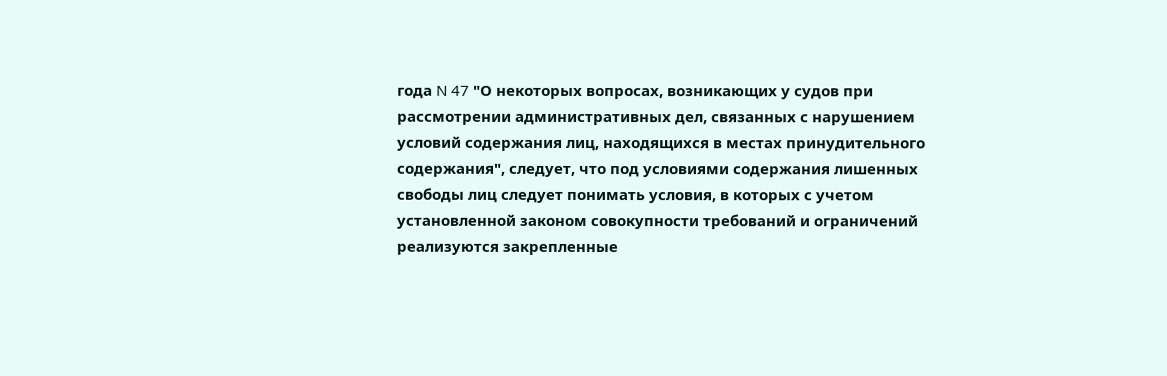года N 47 "О некоторых вопросах, возникающих у судов при рассмотрении административных дел, связанных с нарушением условий содержания лиц, находящихся в местах принудительного содержания", следует, что под условиями содержания лишенных свободы лиц следует понимать условия, в которых с учетом установленной законом совокупности требований и ограничений реализуются закрепленные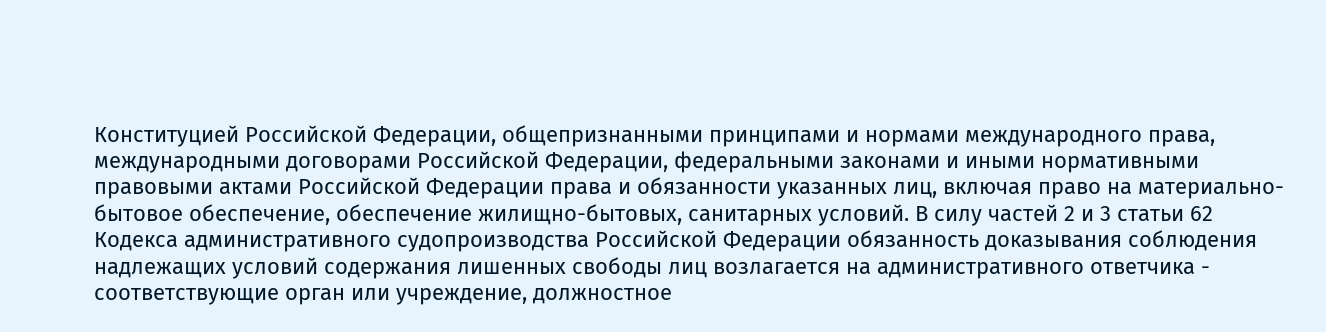Конституцией Российской Федерации, общепризнанными принципами и нормами международного права, международными договорами Российской Федерации, федеральными законами и иными нормативными правовыми актами Российской Федерации права и обязанности указанных лиц, включая право на материально-бытовое обеспечение, обеспечение жилищно-бытовых, санитарных условий. В силу частей 2 и 3 статьи 62 Кодекса административного судопроизводства Российской Федерации обязанность доказывания соблюдения надлежащих условий содержания лишенных свободы лиц возлагается на административного ответчика - соответствующие орган или учреждение, должностное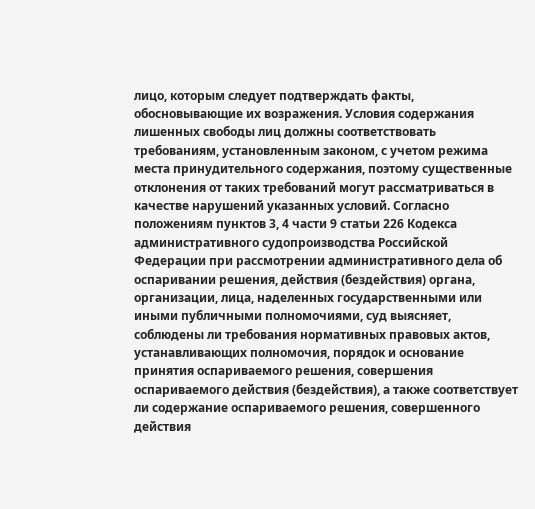лицо, которым следует подтверждать факты, обосновывающие их возражения. Условия содержания лишенных свободы лиц должны соответствовать требованиям, установленным законом, с учетом режима места принудительного содержания, поэтому существенные отклонения от таких требований могут рассматриваться в качестве нарушений указанных условий. Согласно положениям пунктов 3, 4 части 9 статьи 226 Кодекса административного судопроизводства Российской Федерации при рассмотрении административного дела об оспаривании решения, действия (бездействия) органа, организации, лица, наделенных государственными или иными публичными полномочиями, суд выясняет, соблюдены ли требования нормативных правовых актов, устанавливающих полномочия, порядок и основание принятия оспариваемого решения, совершения оспариваемого действия (бездействия), а также соответствует ли содержание оспариваемого решения, совершенного действия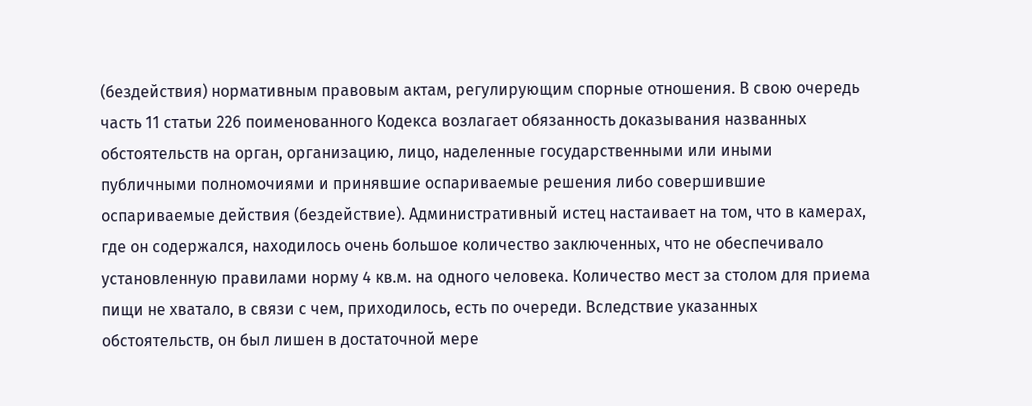(бездействия) нормативным правовым актам, регулирующим спорные отношения. В свою очередь часть 11 статьи 226 поименованного Кодекса возлагает обязанность доказывания названных обстоятельств на орган, организацию, лицо, наделенные государственными или иными публичными полномочиями и принявшие оспариваемые решения либо совершившие оспариваемые действия (бездействие). Административный истец настаивает на том, что в камерах, где он содержался, находилось очень большое количество заключенных, что не обеспечивало установленную правилами норму 4 кв.м. на одного человека. Количество мест за столом для приема пищи не хватало, в связи с чем, приходилось, есть по очереди. Вследствие указанных обстоятельств, он был лишен в достаточной мере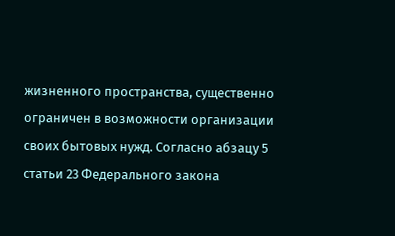жизненного пространства, существенно ограничен в возможности организации своих бытовых нужд. Согласно абзацу 5 статьи 23 Федерального закона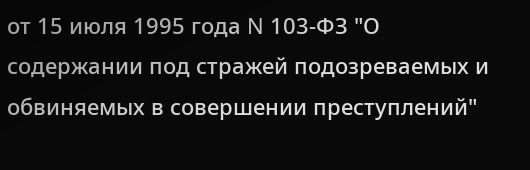от 15 июля 1995 года N 103-ФЗ "О содержании под стражей подозреваемых и обвиняемых в совершении преступлений"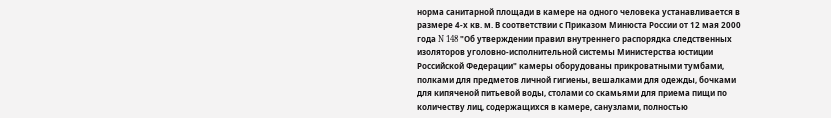норма санитарной площади в камере на одного человека устанавливается в размере 4-х кв. м. В соответствии с Приказом Минюста России от 12 мая 2000 года N 148 "Об утверждении правил внутреннего распорядка следственных изоляторов уголовно-исполнительной системы Министерства юстиции Российской Федерации" камеры оборудованы прикроватными тумбами, полками для предметов личной гигиены, вешалками для одежды, бочками для кипяченой питьевой воды, столами со скамьями для приема пищи по количеству лиц, содержащихся в камере, санузлами, полностью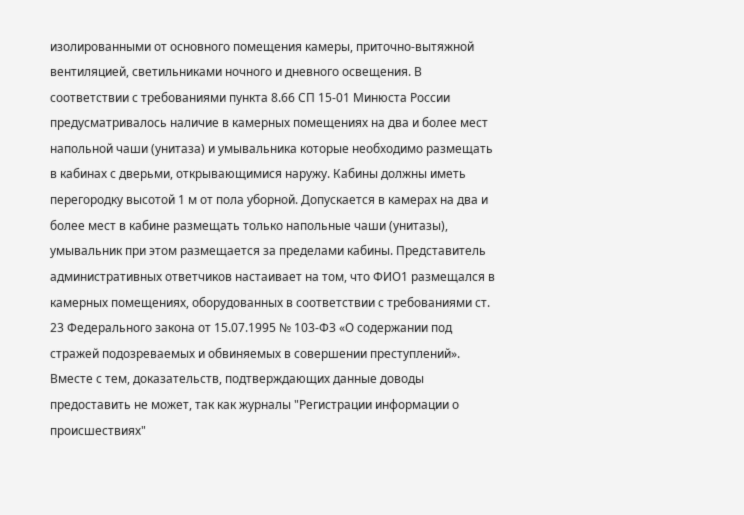изолированными от основного помещения камеры, приточно-вытяжной вентиляцией, светильниками ночного и дневного освещения. В соответствии с требованиями пункта 8.66 СП 15-01 Минюста России предусматривалось наличие в камерных помещениях на два и более мест напольной чаши (унитаза) и умывальника которые необходимо размещать в кабинах с дверьми, открывающимися наружу. Кабины должны иметь перегородку высотой 1 м от пола уборной. Допускается в камерах на два и более мест в кабине размещать только напольные чаши (унитазы), умывальник при этом размещается за пределами кабины. Представитель административных ответчиков настаивает на том, что ФИО1 размещался в камерных помещениях, оборудованных в соответствии с требованиями ст. 23 Федерального закона от 15.07.1995 № 103-ФЗ «О содержании под стражей подозреваемых и обвиняемых в совершении преступлений». Вместе с тем, доказательств, подтверждающих данные доводы предоставить не может, так как журналы "Регистрации информации о происшествиях"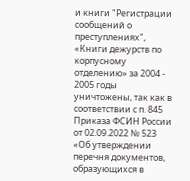и книги "Регистрации сообщений о преступлениях", «Книги дежурств по корпусному отделению» за 2004 - 2005 годы уничтожены, так как в соответствии с п. 845 Приказа ФСИН России от 02.09.2022 № 523 «Об утверждении перечня документов, образующихся в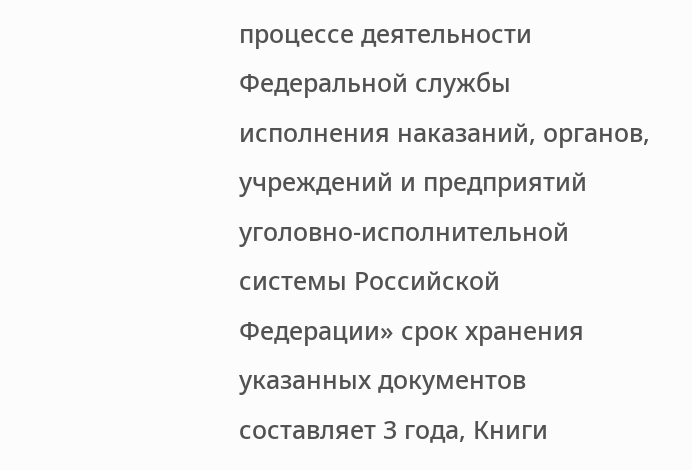процессе деятельности Федеральной службы исполнения наказаний, органов, учреждений и предприятий уголовно-исполнительной системы Российской Федерации» срок хранения указанных документов составляет 3 года, Книги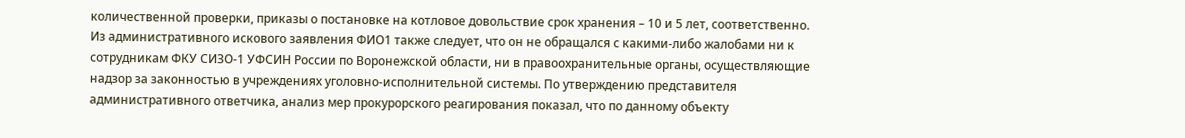количественной проверки, приказы о постановке на котловое довольствие срок хранения – 10 и 5 лет, соответственно. Из административного искового заявления ФИО1 также следует, что он не обращался с какими-либо жалобами ни к сотрудникам ФКУ СИЗО-1 УФСИН России по Воронежской области, ни в правоохранительные органы, осуществляющие надзор за законностью в учреждениях уголовно-исполнительной системы. По утверждению представителя административного ответчика, анализ мер прокурорского реагирования показал, что по данному объекту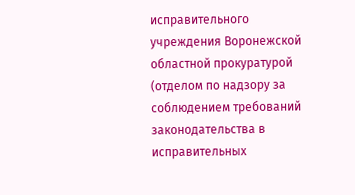исправительного учреждения Воронежской областной прокуратурой (отделом по надзору за соблюдением требований законодательства в исправительных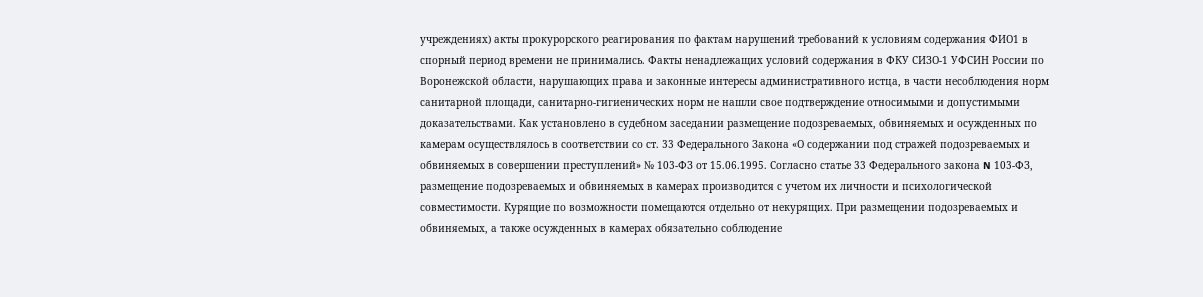учреждениях) акты прокурорского реагирования по фактам нарушений требований к условиям содержания ФИО1 в спорный период времени не принимались. Факты ненадлежащих условий содержания в ФКУ СИЗО-1 УФСИН России по Воронежской области, нарушающих права и законные интересы административного истца, в части несоблюдения норм санитарной площади, санитарно-гигиенических норм не нашли свое подтверждение относимыми и допустимыми доказательствами. Как установлено в судебном заседании размещение подозреваемых, обвиняемых и осужденных по камерам осуществлялось в соответствии со ст. 33 Федерального Закона «О содержании под стражей подозреваемых и обвиняемых в совершении преступлений» № 103-ФЗ от 15.06.1995. Согласно статье 33 Федерального закона N 103-ФЗ, размещение подозреваемых и обвиняемых в камерах производится с учетом их личности и психологической совместимости. Курящие по возможности помещаются отдельно от некурящих. При размещении подозреваемых и обвиняемых, а также осужденных в камерах обязательно соблюдение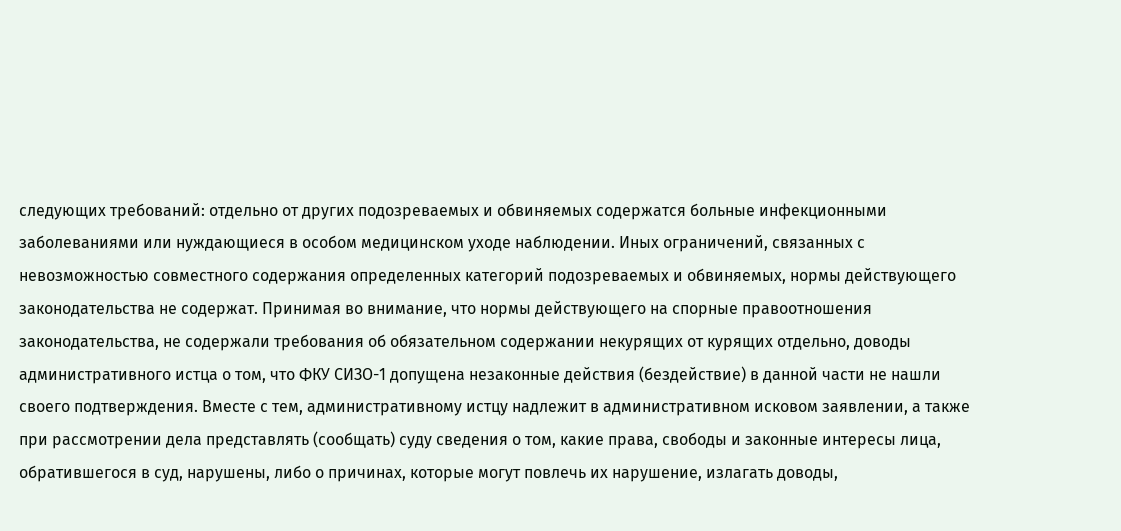следующих требований: отдельно от других подозреваемых и обвиняемых содержатся больные инфекционными заболеваниями или нуждающиеся в особом медицинском уходе наблюдении. Иных ограничений, связанных с невозможностью совместного содержания определенных категорий подозреваемых и обвиняемых, нормы действующего законодательства не содержат. Принимая во внимание, что нормы действующего на спорные правоотношения законодательства, не содержали требования об обязательном содержании некурящих от курящих отдельно, доводы административного истца о том, что ФКУ СИЗО-1 допущена незаконные действия (бездействие) в данной части не нашли своего подтверждения. Вместе с тем, административному истцу надлежит в административном исковом заявлении, а также при рассмотрении дела представлять (сообщать) суду сведения о том, какие права, свободы и законные интересы лица, обратившегося в суд, нарушены, либо о причинах, которые могут повлечь их нарушение, излагать доводы,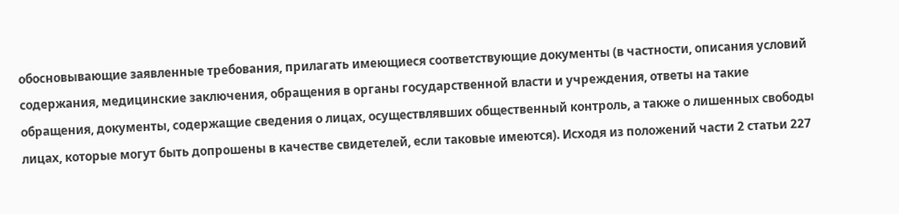обосновывающие заявленные требования, прилагать имеющиеся соответствующие документы (в частности, описания условий содержания, медицинские заключения, обращения в органы государственной власти и учреждения, ответы на такие обращения, документы, содержащие сведения о лицах, осуществлявших общественный контроль, а также о лишенных свободы лицах, которые могут быть допрошены в качестве свидетелей, если таковые имеются). Исходя из положений части 2 статьи 227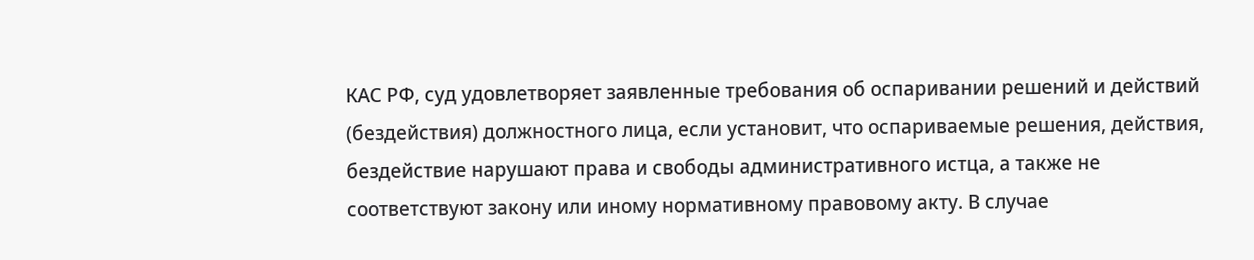КАС РФ, суд удовлетворяет заявленные требования об оспаривании решений и действий (бездействия) должностного лица, если установит, что оспариваемые решения, действия, бездействие нарушают права и свободы административного истца, а также не соответствуют закону или иному нормативному правовому акту. В случае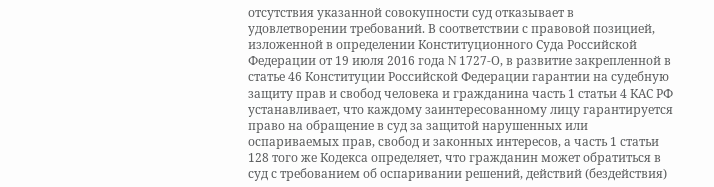отсутствия указанной совокупности суд отказывает в удовлетворении требований. В соответствии с правовой позицией, изложенной в определении Конституционного Суда Российской Федерации от 19 июля 2016 года N 1727-О, в развитие закрепленной в статье 46 Конституции Российской Федерации гарантии на судебную защиту прав и свобод человека и гражданина часть 1 статьи 4 КАС РФ устанавливает, что каждому заинтересованному лицу гарантируется право на обращение в суд за защитой нарушенных или оспариваемых прав, свобод и законных интересов, а часть 1 статьи 128 того же Кодекса определяет, что гражданин может обратиться в суд с требованием об оспаривании решений, действий (бездействия)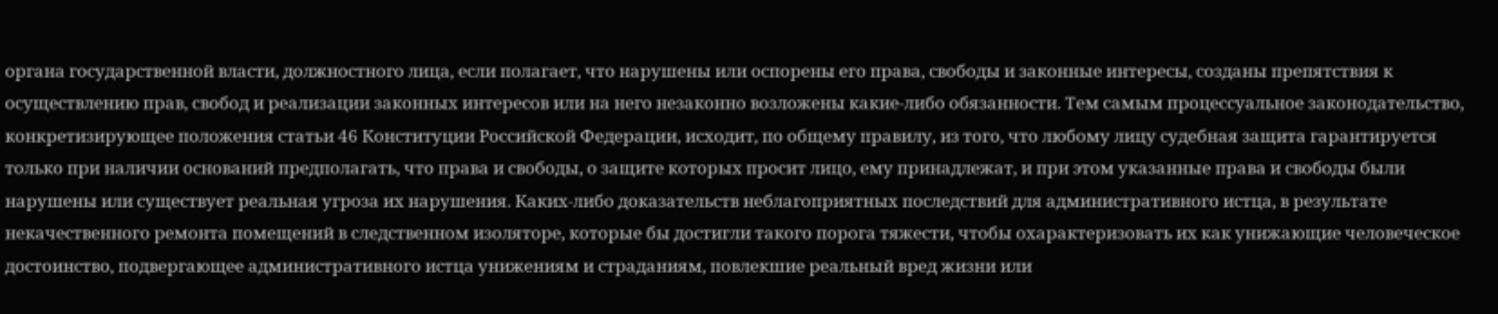органа государственной власти, должностного лица, если полагает, что нарушены или оспорены его права, свободы и законные интересы, созданы препятствия к осуществлению прав, свобод и реализации законных интересов или на него незаконно возложены какие-либо обязанности. Тем самым процессуальное законодательство, конкретизирующее положения статьи 46 Конституции Российской Федерации, исходит, по общему правилу, из того, что любому лицу судебная защита гарантируется только при наличии оснований предполагать, что права и свободы, о защите которых просит лицо, ему принадлежат, и при этом указанные права и свободы были нарушены или существует реальная угроза их нарушения. Каких-либо доказательств неблагоприятных последствий для административного истца, в результате некачественного ремонта помещений в следственном изоляторе, которые бы достигли такого порога тяжести, чтобы охарактеризовать их как унижающие человеческое достоинство, подвергающее административного истца унижениям и страданиям, повлекшие реальный вред жизни или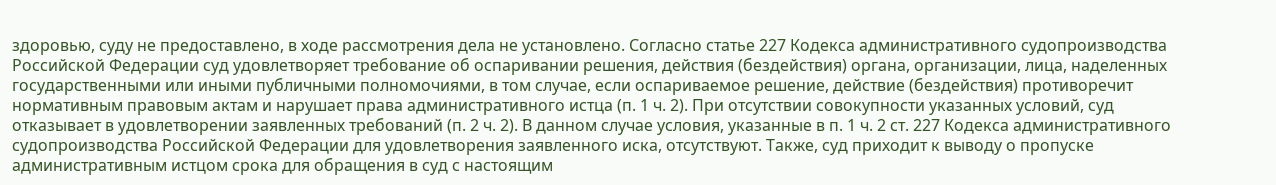здоровью, суду не предоставлено, в ходе рассмотрения дела не установлено. Согласно статье 227 Кодекса административного судопроизводства Российской Федерации суд удовлетворяет требование об оспаривании решения, действия (бездействия) органа, организации, лица, наделенных государственными или иными публичными полномочиями, в том случае, если оспариваемое решение, действие (бездействия) противоречит нормативным правовым актам и нарушает права административного истца (п. 1 ч. 2). При отсутствии совокупности указанных условий, суд отказывает в удовлетворении заявленных требований (п. 2 ч. 2). В данном случае условия, указанные в п. 1 ч. 2 ст. 227 Кодекса административного судопроизводства Российской Федерации для удовлетворения заявленного иска, отсутствуют. Также, суд приходит к выводу о пропуске административным истцом срока для обращения в суд с настоящим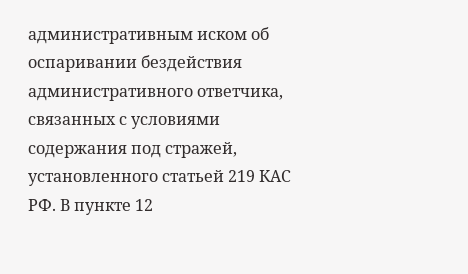административным иском об оспаривании бездействия административного ответчика, связанных с условиями содержания под стражей, установленного статьей 219 КАС РФ. В пункте 12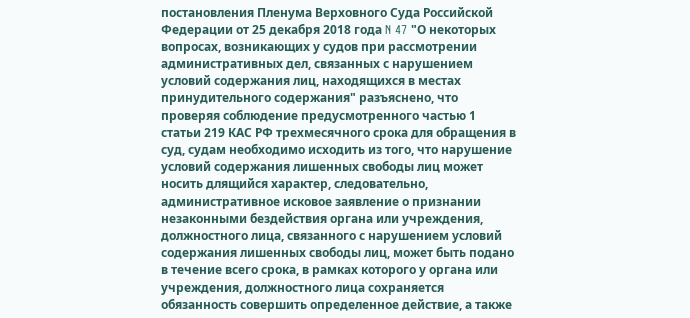постановления Пленума Верховного Суда Российской Федерации от 25 декабря 2018 года N 47 "О некоторых вопросах, возникающих у судов при рассмотрении административных дел, связанных с нарушением условий содержания лиц, находящихся в местах принудительного содержания" разъяснено, что проверяя соблюдение предусмотренного частью 1 статьи 219 КАС РФ трехмесячного срока для обращения в суд, судам необходимо исходить из того, что нарушение условий содержания лишенных свободы лиц может носить длящийся характер, следовательно, административное исковое заявление о признании незаконными бездействия органа или учреждения, должностного лица, связанного с нарушением условий содержания лишенных свободы лиц, может быть подано в течение всего срока, в рамках которого у органа или учреждения, должностного лица сохраняется обязанность совершить определенное действие, а также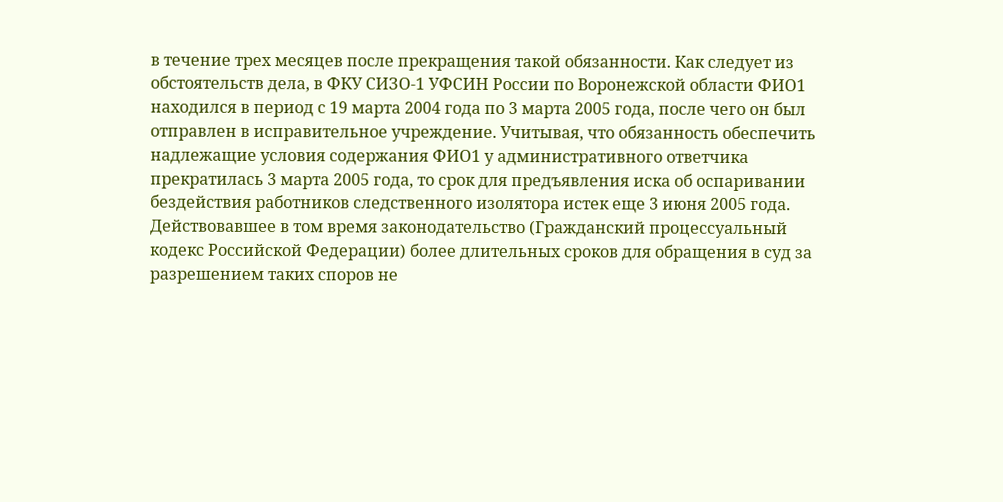в течение трех месяцев после прекращения такой обязанности. Как следует из обстоятельств дела, в ФКУ СИЗО-1 УФСИН России по Воронежской области ФИО1 находился в период с 19 марта 2004 года по 3 марта 2005 года, после чего он был отправлен в исправительное учреждение. Учитывая, что обязанность обеспечить надлежащие условия содержания ФИО1 у административного ответчика прекратилась 3 марта 2005 года, то срок для предъявления иска об оспаривании бездействия работников следственного изолятора истек еще 3 июня 2005 года. Действовавшее в том время законодательство (Гражданский процессуальный кодекс Российской Федерации) более длительных сроков для обращения в суд за разрешением таких споров не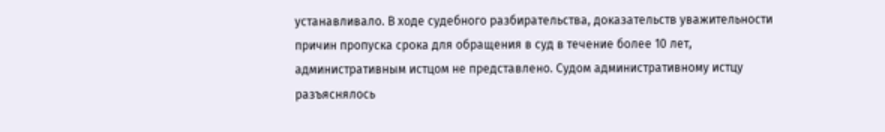устанавливало. В ходе судебного разбирательства, доказательств уважительности причин пропуска срока для обращения в суд в течение более 10 лет, административным истцом не представлено. Судом административному истцу разъяснялось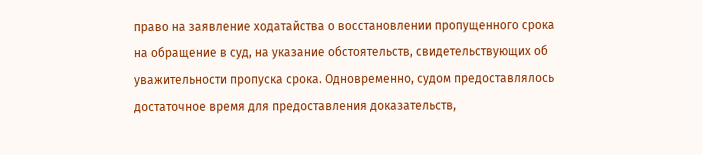право на заявление ходатайства о восстановлении пропущенного срока на обращение в суд, на указание обстоятельств, свидетельствующих об уважительности пропуска срока. Одновременно, судом предоставлялось достаточное время для предоставления доказательств,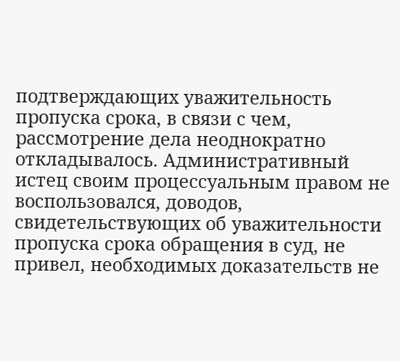подтверждающих уважительность пропуска срока, в связи с чем, рассмотрение дела неоднократно откладывалось. Административный истец своим процессуальным правом не воспользовался, доводов, свидетельствующих об уважительности пропуска срока обращения в суд, не привел, необходимых доказательств не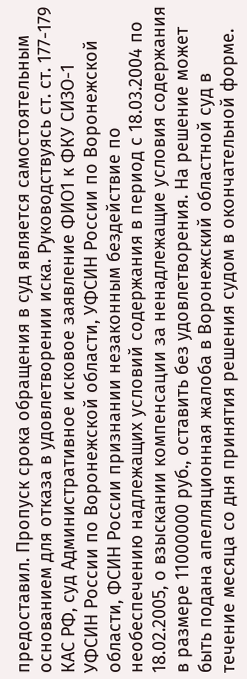предоставил. Пропуск срока обращения в суд является самостоятельным основанием для отказа в удовлетворении иска. Руководствуясь ст. ст. 177-179 КАС РФ, суд Административное исковое заявление ФИО1 к ФКУ СИЗО-1 УФСИН России по Воронежской области, УФСИН России по Воронежской области, ФСИН России признании незаконным бездействие по необеспечению надлежащих условий содержания в период с 18.03.2004 по 18.02.2005, о взыскании компенсации за ненадлежащие условия содержания в размере 11000000 руб., оставить без удовлетворения. На решение может быть подана апелляционная жалоба в Воронежский областной суд в течение месяца со дня принятия решения судом в окончательной форме.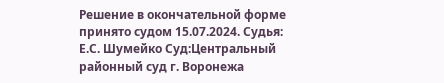Решение в окончательной форме принято судом 15.07.2024. Судья: Е.С. Шумейко Суд:Центральный районный суд г. Воронежа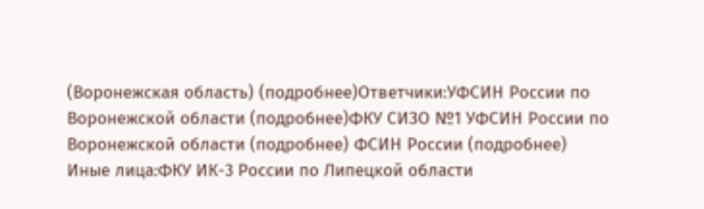(Воронежская область) (подробнее)Ответчики:УФСИН России по Воронежской области (подробнее)ФКУ СИЗО №1 УФСИН России по Воронежской области (подробнее) ФСИН России (подробнее) Иные лица:ФКУ ИК-3 России по Липецкой области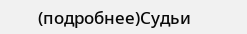(подробнее)Судьи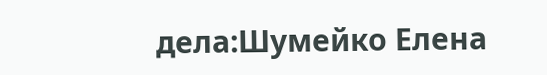дела:Шумейко Елена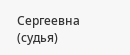Сергеевна (судья)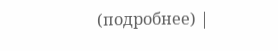(подробнее) |